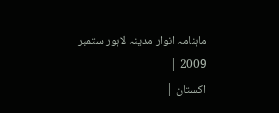ماہنامہ انوار مدینہ لاہور ستمبر 2009 |
اكستان |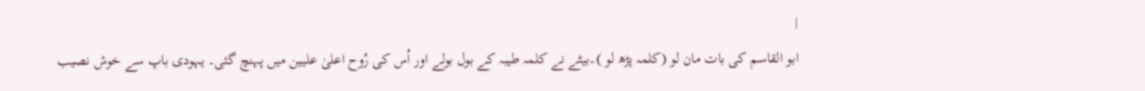|
ابو القاسم کی بات مان لو (کلمہ پڑھ لو )۔بیٹے نے کلمہ طیبہ کے بول بولے اور اُس کی رُوح اعلیٰ علیین میں پہنچ گئی۔ یہودی باپ سے خوش نصیب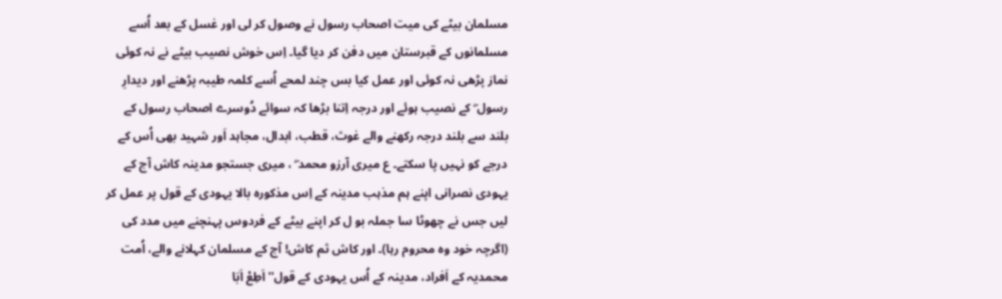مسلمان بیٹے کی میت اصحاب رسول نے وصول کر لی اور غسل کے بعد اُسے مسلمانوں کے قبرستان میں دفن کر دیا گیا۔ اِس خوش نصیب بیٹے نے نہ کوئی نماز پڑھی نہ کوئی اور عمل کیا بس چند لمحے اُسے کلمہ طیبہ پڑھنے اور دیدارِ رسول ۖ کے نصیب ہوئے اور درجہ اِتنا بڑھا کہ سوائے دُوسرے اصحاب رسول کے بلند سے بلند درجہ رکھنے والے غوث، قطب، ابدال، مجاہد اَور شہید بھی اُس کے درجے کو نہیں پا سکتے۔ ع میری آرزو محمد ۖ ، میری جستجو مدینہ کاش آج کے یہودی نصرانی اپنے ہم مذہب مدینہ کے اِس مذکورہ بالا یہودی کے قول پر عمل کر لیں جس نے چھوٹا سا جملہ بو ل کر اپنے بیٹے کے فردوس پہنچنے میں مدد کی (اگرچہ خود وہ محروم رہا)۔ اور کاش ثم کاش! آج کے مسلمان کہلانے والے، اُمت محمدیہ کے اَفراد، مدینہ کے اُس یہودی کے قول'' اَطِعْ اَبَا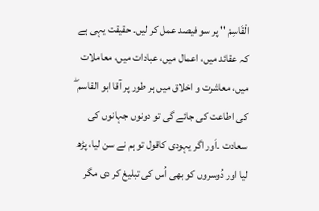الْقَاسِمْ '' پر سو فیصد عمل کر لیں۔ حقیقت یہی ہے کہ عقائد میں، اعمال میں، عبادات میں، معاملات میں، معاشرت و اخلاق میں ہر طور پر آقا ابو القاسم ۖ کی اطاعت کی جائے گی تو دونوں جہانوں کی سعادت ۔اَور اگر یہودی کاقول تو ہم نے سن لیا، پڑھ لیا اور دُوسروں کو بھی اُس کی تبلیغ کر دی مگر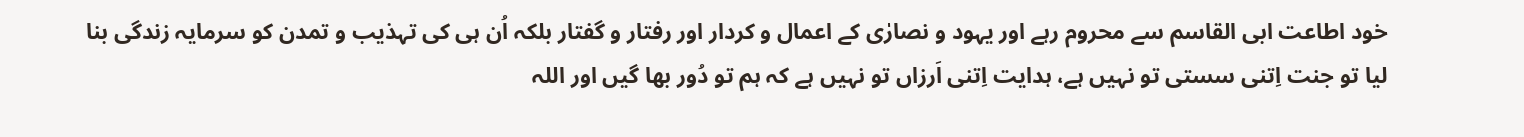خود اطاعت ابی القاسم سے محروم رہے اور یہود و نصارٰی کے اعمال و کردار اور رفتار و گفتار بلکہ اُن ہی کی تہذیب و تمدن کو سرمایہ زندگی بنا لیا تو جنت اِتنی سستی تو نہیں ہے، ہدایت اِتنی اَرزاں تو نہیں ہے کہ ہم تو دُور بھا گیں اور اللہ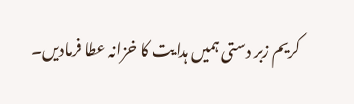کریم زبر دستی ہمیں ہدایت کا خزانہ عطا فرمادیں۔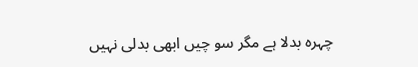چہرہ بدلا ہے مگر سو چیں ابھی بدلی نہیں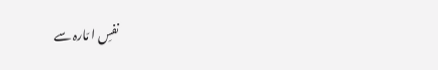نفسِ ا مّارہ سے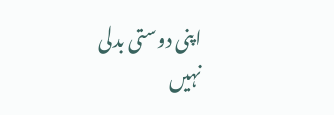اپنی دوستی بدلی نہیں